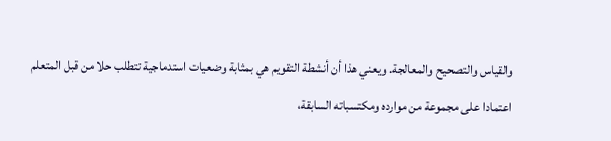والقياس والتصحيح والمعالجة. ويعني هذا أن أنشطة التقويم هي بمثابة وضعيات استدماجية تتطلب حلا من قبل المتعلم اعتمادا على مجموعة من موارده ومكتسباته السابقة،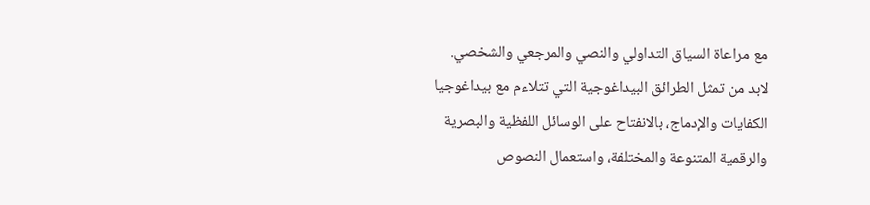مع مراعاة السياق التداولي والنصي والمرجعي والشخصي.
لابد من تمثل الطرائق البيداغوجية التي تتلاءم مع بيداغوجيا الكفايات والإدماج، بالانفتاح على الوسائل اللفظية والبصرية والرقمية المتنوعة والمختلفة، واستعمال النصوص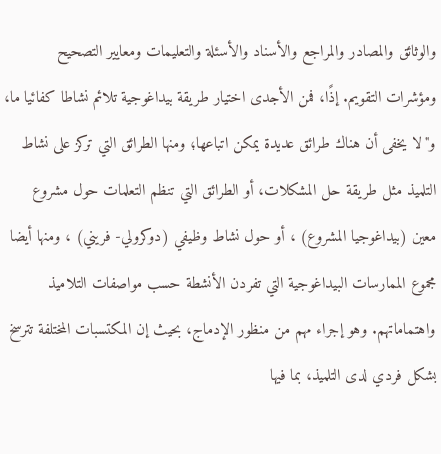والوثائق والمصادر والمراجع والأسناد والأسئلة والتعليمات ومعايير التصحيح ومؤشرات التقويم. إذًا، فمن الأجدى اختيار طريقة بيداغوجية تلائم نشاطا كفائيا ما، و"لا يخفى أن هناك طرائق عديدة يمكن اتباعها؛ ومنها الطرائق التي تركز على نشاط التلميذ مثل طريقة حل المشكلات، أو الطرائق التي تنظم التعلمات حول مشروع معين (بيداغوجيا المشروع) ، أو حول نشاط وظيفي (دوكرولي- فريني) ، ومنها أيضا مجموع الممارسات البيداغوجية التي تفردن الأنشطة حسب مواصفات التلاميذ واهتماماتهم. وهو إجراء مهم من منظور الإدماج، بحيث إن المكتسبات المختلفة تترسخ بشكل فردي لدى التلميذ، بما فيها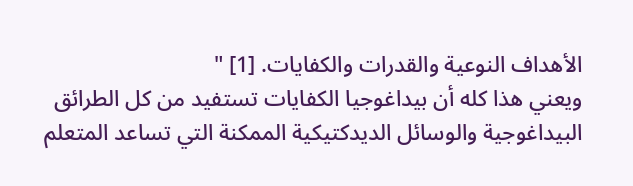الأهداف النوعية والقدرات والكفايات. [1] "
ويعني هذا كله أن بيداغوجيا الكفايات تستفيد من كل الطرائق البيداغوجية والوسائل الديدكتيكية الممكنة التي تساعد المتعلم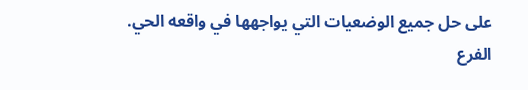على حل جميع الوضعيات التي يواجهها في واقعه الحي.
الفرع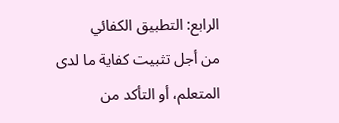الرابع: التطبيق الكفائي
من أجل تثبيت كفاية ما لدى المتعلم، أو التأكد من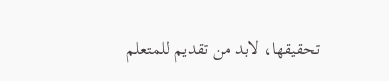تحقيقها، لابد من تقديم للمتعلم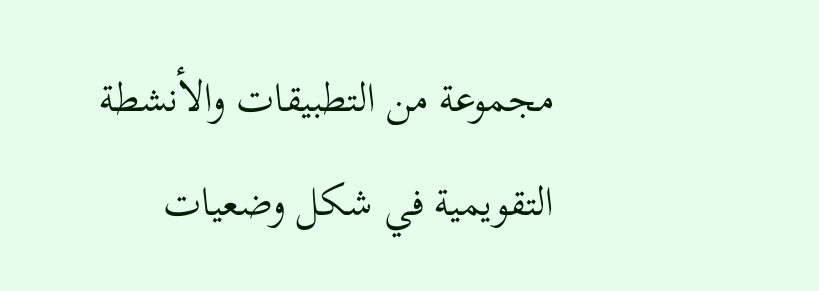مجموعة من التطبيقات والأنشطة التقويمية في شكل وضعيات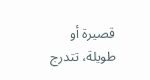قصيرة أو طويلة، تتدرج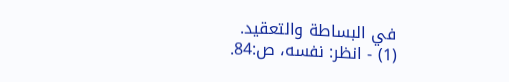في البساطة والتعقيد.
(1) - انظر: نفسه، ص:84.